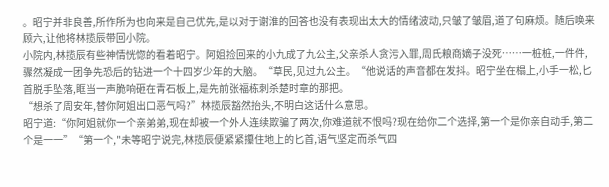。昭宁并非良善,所作所为也向来是自己优先,是以对于谢淮的回答也没有表现出太大的情绪波动,只皱了皱眉,道了句麻烦。随后唤来顾六,让他将林揽辰带回小院。
小院内,林揽辰有些神情恍惚的看着昭宁。阿姐捡回来的小九成了九公主,父亲杀人贪污入罪,周氏粮商嫡子没死……一桩桩,一件件,骤然凝成一团争先恐后的钻进一个十四岁少年的大脑。“草民,见过九公主。“他说话的声音都在发抖。昭宁坐在榻上,小手一松,匕首脱手坠落,眶当一声脆响砸在青石板上,是先前张福栋刺杀楚时章的那把。
“想杀了周安年,替你阿姐出口恶气吗?”林揽辰豁然抬头,不明白这话什么意思。
昭宁道:“你阿姐就你一个亲弟弟,现在却被一个外人连续欺骗了两次,你难道就不恨吗?现在给你二个选择,第一个是你亲自动手,第二个是一一”“第一个,"未等昭宁说完,林揽辰便紧紧攥住地上的匕首,语气坚定而杀气四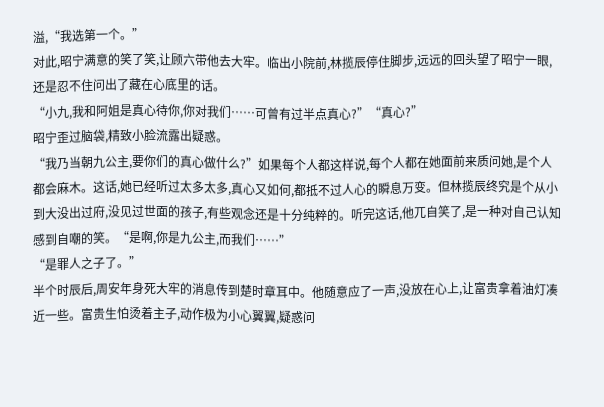溢,“我选第一个。”
对此,昭宁满意的笑了笑,让顾六带他去大牢。临出小院前,林揽辰停住脚步,远远的回头望了昭宁一眼,还是忍不住问出了藏在心底里的话。
“小九,我和阿姐是真心待你,你对我们……可曾有过半点真心?”“真心?”
昭宁歪过脑袋,精致小脸流露出疑惑。
“我乃当朝九公主,要你们的真心做什么?”如果每个人都这样说,每个人都在她面前来质问她,是个人都会麻木。这话,她已经听过太多太多,真心又如何,都抵不过人心的瞬息万变。但林揽辰终究是个从小到大没出过府,没见过世面的孩子,有些观念还是十分纯粹的。听完这话,他兀自笑了,是一种对自己认知感到自嘲的笑。“是啊,你是九公主,而我们……”
“是罪人之子了。”
半个时辰后,周安年身死大牢的消息传到楚时章耳中。他随意应了一声,没放在心上,让富贵拿着油灯凑近一些。富贵生怕烫着主子,动作极为小心翼翼,疑惑问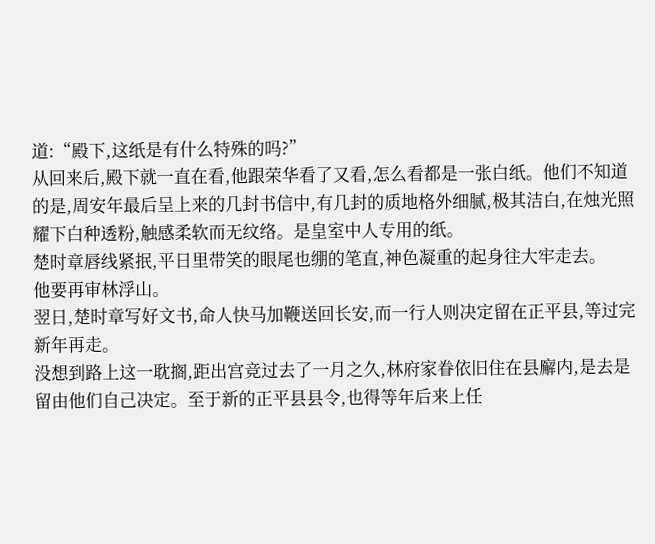道:“殿下,这纸是有什么特殊的吗?”
从回来后,殿下就一直在看,他跟荣华看了又看,怎么看都是一张白纸。他们不知道的是,周安年最后呈上来的几封书信中,有几封的质地格外细腻,极其洁白,在烛光照耀下白种透粉,触感柔软而无纹络。是皇室中人专用的纸。
楚时章唇线紧抿,平日里带笑的眼尾也绷的笔直,神色凝重的起身往大牢走去。
他要再审林浮山。
翌日,楚时章写好文书,命人快马加鞭送回长安,而一行人则决定留在正平县,等过完新年再走。
没想到路上这一耽搁,距出宫竞过去了一月之久,林府家眷依旧住在县廨内,是去是留由他们自己决定。至于新的正平县县令,也得等年后来上任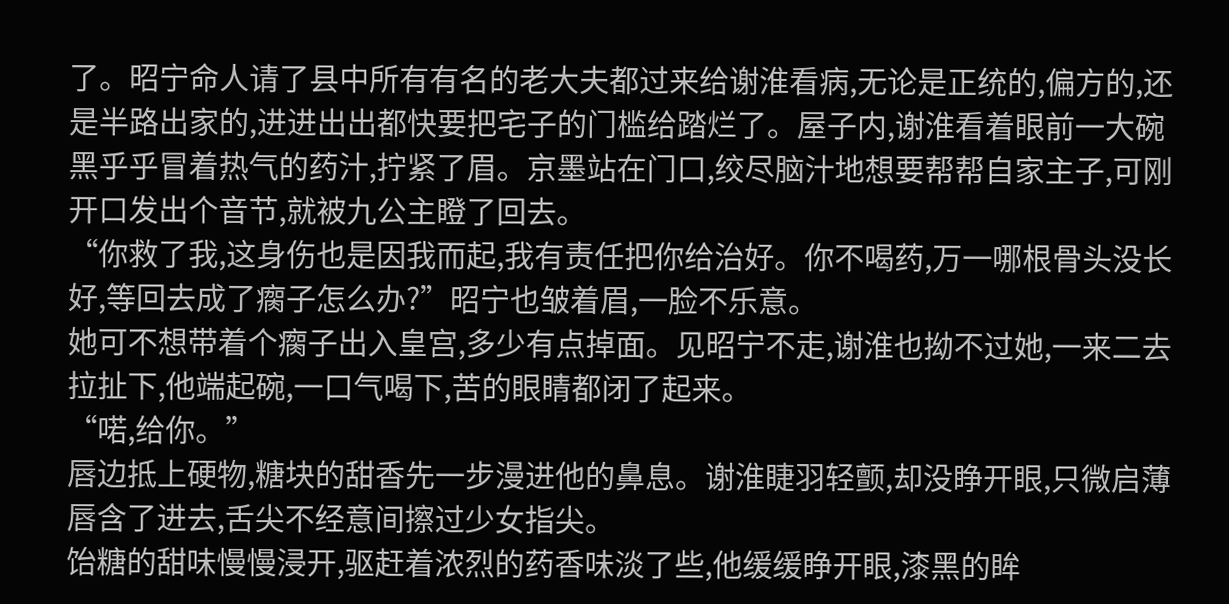了。昭宁命人请了县中所有有名的老大夫都过来给谢淮看病,无论是正统的,偏方的,还是半路出家的,进进出出都快要把宅子的门槛给踏烂了。屋子内,谢淮看着眼前一大碗黑乎乎冒着热气的药汁,拧紧了眉。京墨站在门口,绞尽脑汁地想要帮帮自家主子,可刚开口发出个音节,就被九公主瞪了回去。
“你救了我,这身伤也是因我而起,我有责任把你给治好。你不喝药,万一哪根骨头没长好,等回去成了瘸子怎么办?”昭宁也皱着眉,一脸不乐意。
她可不想带着个瘸子出入皇宫,多少有点掉面。见昭宁不走,谢淮也拗不过她,一来二去拉扯下,他端起碗,一口气喝下,苦的眼睛都闭了起来。
“喏,给你。”
唇边抵上硬物,糖块的甜香先一步漫进他的鼻息。谢淮睫羽轻颤,却没睁开眼,只微启薄唇含了进去,舌尖不经意间擦过少女指尖。
饴糖的甜味慢慢浸开,驱赶着浓烈的药香味淡了些,他缓缓睁开眼,漆黑的眸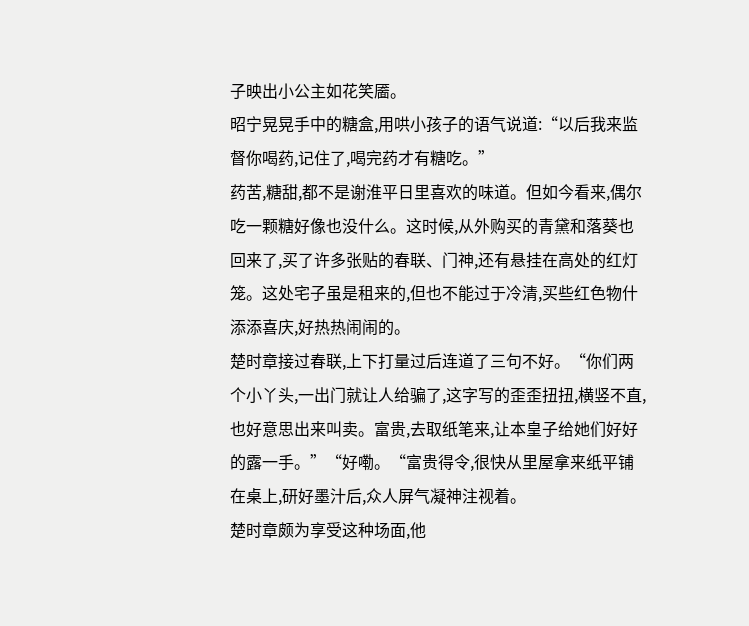子映出小公主如花笑靥。
昭宁晃晃手中的糖盒,用哄小孩子的语气说道:“以后我来监督你喝药,记住了,喝完药才有糖吃。”
药苦,糖甜,都不是谢淮平日里喜欢的味道。但如今看来,偶尔吃一颗糖好像也没什么。这时候,从外购买的青黛和落葵也回来了,买了许多张贴的春联、门神,还有悬挂在高处的红灯笼。这处宅子虽是租来的,但也不能过于冷清,买些红色物什添添喜庆,好热热闹闹的。
楚时章接过春联,上下打量过后连道了三句不好。“你们两个小丫头,一出门就让人给骗了,这字写的歪歪扭扭,横竖不直,也好意思出来叫卖。富贵,去取纸笔来,让本皇子给她们好好的露一手。”“好嘞。“富贵得令,很快从里屋拿来纸平铺在桌上,研好墨汁后,众人屏气凝神注视着。
楚时章颇为享受这种场面,他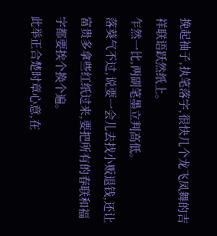挽起袖子,执笔落字,很快几个龙飞凤舞的吉祥联语跃然纸上。
乍然一比,两副笔墨立判高低。
落葵气不过,说要一会儿去找小贩退钱,还让富贵多拿些红纸过来,要把所有的春联和福字都要挨个换个遍。
此举正合楚时章心意,在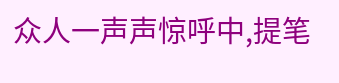众人一声声惊呼中,提笔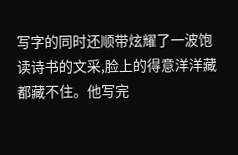写字的同时还顺带炫耀了一波饱读诗书的文采,脸上的得意洋洋藏都藏不住。他写完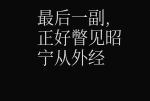最后一副,正好瞥见昭宁从外经